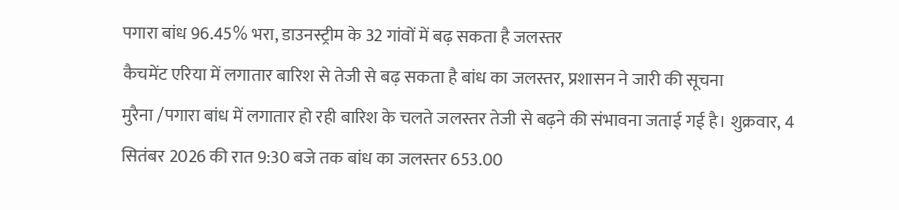पगारा बांध 96.45% भरा, डाउनस्ट्रीम के 32 गांवों में बढ़ सकता है जलस्तर
कैचमेंट एरिया में लगातार बारिश से तेजी से बढ़ सकता है बांध का जलस्तर, प्रशासन ने जारी की सूचना
मुरैना /पगारा बांध में लगातार हो रही बारिश के चलते जलस्तर तेजी से बढ़ने की संभावना जताई गई है। शुक्रवार, 4 सितंबर 2026 की रात 9:30 बजे तक बांध का जलस्तर 653.00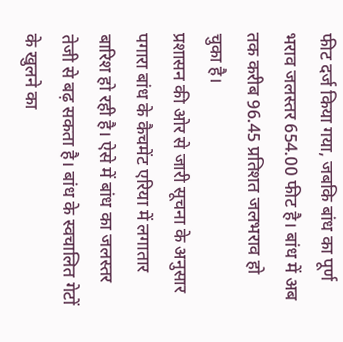फीट दर्ज किया गया, जबकि बांध का पूर्ण भराव जलस्तर 654.00 फीट है। बांध में अब तक करीब 96.45 प्रतिशत जलभराव हो चुका है।
प्रशासन की ओर से जारी सूचना के अनुसार पगारा बांध के कैचमेंट एरिया में लगातार बारिश हो रही है। ऐसे में बांध का जलस्तर तेजी से बढ़ सकता है। बांध के स्वचालित गेटों के खुलने का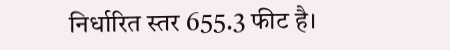निर्धारित स्तर 655.3 फीट है।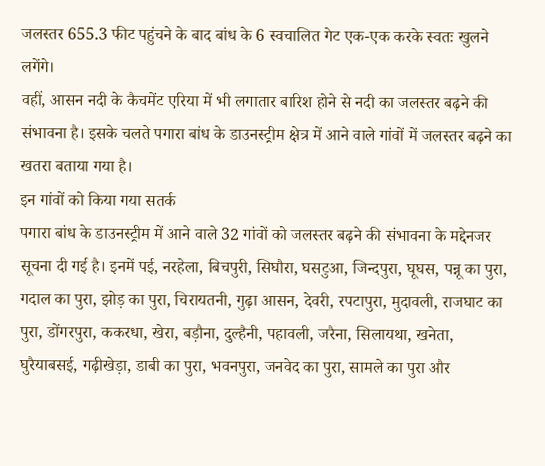जलस्तर 655.3 फीट पहुंचने के बाद बांध के 6 स्वचालित गेट एक-एक करके स्वतः खुलने लगेंगे।
वहीं, आसन नदी के कैचमेंट एरिया में भी लगातार बारिश होने से नदी का जलस्तर बढ़ने की संभावना है। इसके चलते पगारा बांध के डाउनस्ट्रीम क्षेत्र में आने वाले गांवों में जलस्तर बढ़ने का खतरा बताया गया है।
इन गांवों को किया गया सतर्क
पगारा बांध के डाउनस्ट्रीम में आने वाले 32 गांवों को जलस्तर बढ़ने की संभावना के मद्देनजर सूचना दी गई है। इनमें पई, नरहेला, बिचपुरी, सिघौरा, घसटुआ, जिन्दपुरा, घूघस, पन्नू का पुरा, गदाल का पुरा, झोड़ का पुरा, चिरायतनी, गुढ़ा आसन, देवरी, रपटापुरा, मुदावली, राजघाट का पुरा, डोंगरपुरा, ककरधा, खेरा, बड़ौना, दुल्हैनी, पहावली, जरैना, सिलायथा, खनेता, घुरैयाबसई, गढ़ीखेड़ा, डाबी का पुरा, भवनपुरा, जनवेद का पुरा, सामले का पुरा और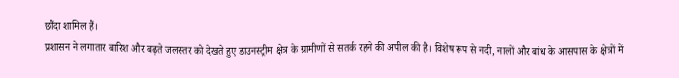छौंदा शामिल हैं।
प्रशासन ने लगातार बारिश और बढ़ते जलस्तर को देखते हुए डाउनस्ट्रीम क्षेत्र के ग्रामीणों से सतर्क रहने की अपील की है। विशेष रूप से नदी, नालों और बांध के आसपास के क्षेत्रों में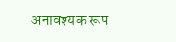अनावश्यक रूप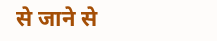से जाने से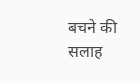बचने की सलाह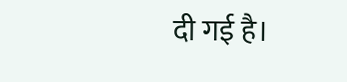दी गई है।